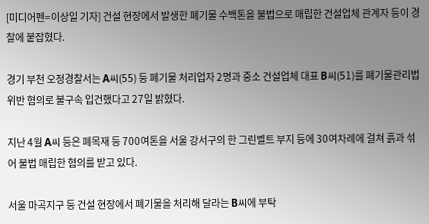[미디어펜=이상일 기자] 건설 현장에서 발생한 폐기물 수백톤을 불법으로 매립한 건설업체 관계자 등이 경찰에 붙잡혔다.

경기 부천 오정경찰서는 A씨(55) 등 폐기물 처리업자 2명과 중소 건설업체 대표 B씨(51)를 폐기물관리법 위반 혐의로 불구속 입건했다고 27일 밝혔다.

지난 4월 A씨 등은 폐목재 등 700여톤을 서울 강서구의 한 그린벨트 부지 등에 30여차례에 걸쳐 흙과 섞어 불법 매립한 혐의를 받고 있다.

서울 마곡지구 등 건설 현장에서 폐기물을 처리해 달라는 B씨에 부탁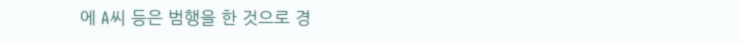에 A씨 등은 범행을 한 것으로 경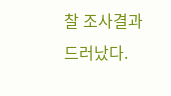찰 조사결과 드러났다.